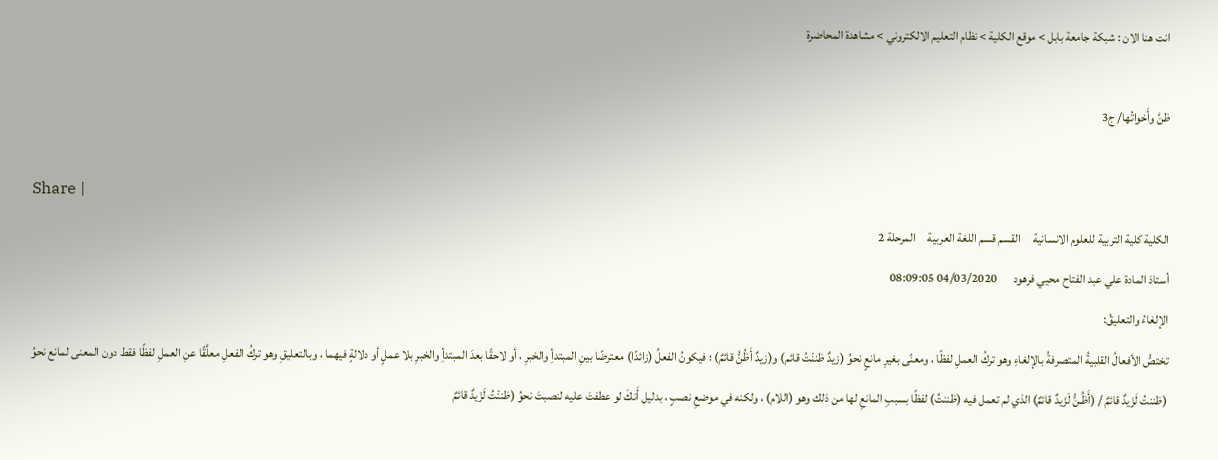انت هنا الان : شبكة جامعة بابل > موقع الكلية > نظام التعليم الالكتروني > مشاهدة المحاضرة

ظنَّ وأَخواتُها/ ج3

Share |
الكلية كلية التربية للعلوم الانسانية     القسم قسم اللغة العربية     المرحلة 2
أستاذ المادة علي عبد الفتاح محيي فرهود       04/03/2020 08:09:05
الإلغاءُ والتعليقُ:
تختصُّ الأفعالُ القلبيةُ المتصرفةُ بالإلغاءِ وهو تركُ العملِ لفظًا ، ومعنًى بغيرِ مانعٍ نحوُ (زيدٌ ظننْتُ قائم) و(زيدٌ أَظُنُّ قائمٌ) ؛ فيكونُ الفعلُ (زائدًا) معترضًا بينِ المبتدأِ والخبرِ ، أو لاحقًا بعدَ المبتدأِ والخبرِ بلا عملٍ أو دلالةٍ فيهما ، وبالتعليقِ وهو تركُ الفعلِ معلَّقًا عنِ العملِ لفظًا فقط دون المعنى لمانع نحوُ (ظننتُ لَزَيدٌ قائمٌ / (أَظُـنُّ لَزَيدٌ قائمٌ) الذي لم تعمل فيه (ظننتُ) لفظًا بسببِ المانعِ لها من ذلك وهو (اللام) ، ولكنه في موضعِ نصبٍ ، بدليل أَنكَ لو عطفتَ عليه لنصبتَ نحوُ (ظننْتُ لَزَيدٌ قائمٌ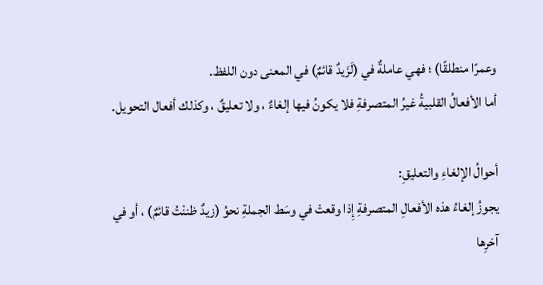وعمرًا منطلقًا) ؛ فهي عاملةٌ في (لَزَيدٌ قائمٌ) في المعنى دون اللفظ.
أما الأفعالُ القلبيةُ غيرُ المتصرفةِ فلا يكونُ فيها إلغاءٌ ، ولا تعليقٌ ، وكذلك أفعال التحويل.

أحوالُ الإلغاءِ والتعليقِ:
يجوزُ إلغاءُ هذه الأفعالِ المتصرفةِ إِذا وقعتْ في وسَط الجملةِ نحوُ (زيدٌ ظننْتُ قائمٌ) ، أو في آخرِها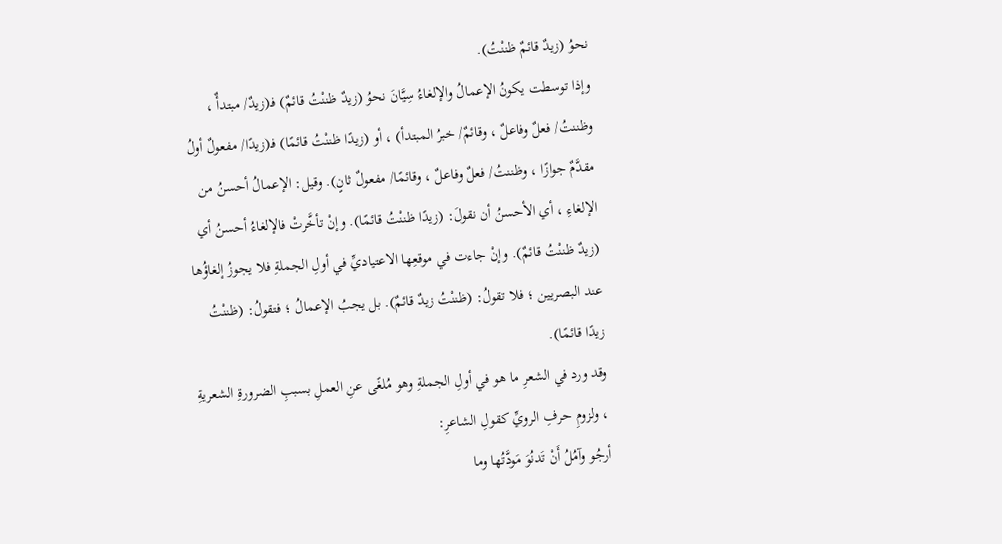نحوُ (زيدٌ قائمٌ ظننْتُ).
وإذا توسطت يكونُ الإعمالُ والإلغاءُ سِيَّانَ نحوُ (زيدٌ ظننْتُ قائمٌ) فـ(زيدٌ/ مبتدأٌ ، وظننتُ/ فعلٌ وفاعلٌ ، وقائمٌ/ خبرُ المبتدأ) ، أو (زيدًا ظننْتُ قائمًا) فـ(زيدًا/ مفعولٌ أولُ مقدَّمٌ جوازًا ، وظننتُ/ فعلٌ وفاعلٌ ، وقائمًا/ مفعولٌ ثانٍ). وقيل: الإعمالُ أحسنُ من الإلغاءِ ، أي الأحسنُ أن نقولَ: (زيدًا ظننْتُ قائمًا). وإنْ تأخَّرتْ فالإلغاءُ أحسنُ أي (زيدٌ ظننْتُ قائمٌ). وإنْ جاءت في موقعِها الاعتياديِّ في أولِ الجملةِ فلا يجوزُ إلغاؤُها عند البصريين ؛ فلا تقولُ: (ظننْتُ زيدٌ قائمٌ). بل يجبُ الإعمالُ ؛ فتقولُ: (ظننْتُ زيدًا قائمًا).
وقد ورد في الشعرِ ما هو في أولِ الجملةِ وهو مُلغًى عنِ العملِ بسببِ الضرورةِ الشعريةِ ، ولزومِ حرفِ الرويِّ كقولِ الشاعرِ:
أرجُو وآمُلُ أَنْ تَدنُوَ مَودَّتُها وما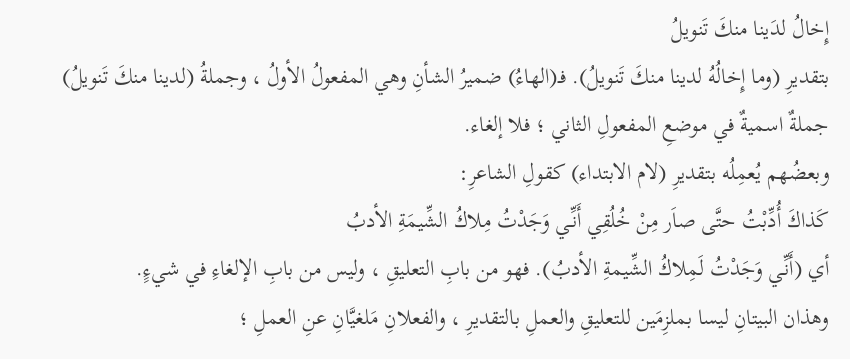إِخالُ لدَينا منكَ تَنويلُ
بتقديرِ (وما إِخالُهُ لدينا منكَ تَنويلُ). فـ(الهاءُ) ضميرُ الشأنِ وهي المفعولُ الأولُ ، وجملةُ (لدينا منكَ تَنويلُ) جملةٌ اسميةٌ في موضعِ المفعولِ الثاني ؛ فلا إلغاء.
وبعضُهم يُعمِلُه بتقديرِ (لام الابتداء) كقولِ الشاعرِ:
كَذاكَ أُدِّبْتُ حتَّى صاَر مِنْ خُلُقِي أَنِّـي وَجَدْتُ مِلاكُ الشِّيمَةِ الأدبُ
أي (أَنِّـي وَجَدْتُ لَمِلاكُ الشِّيمةِ الأدبُ). فهو من بابِ التعليقِ ، وليس من بابِ الإلغاءِ في شيءٍ.
وهذان البيتانِ ليسا بملزِمَين للتعليقِ والعملِ بالتقديرِ ، والفعلانِ مَلغيَّانِ عنِ العملِ ؛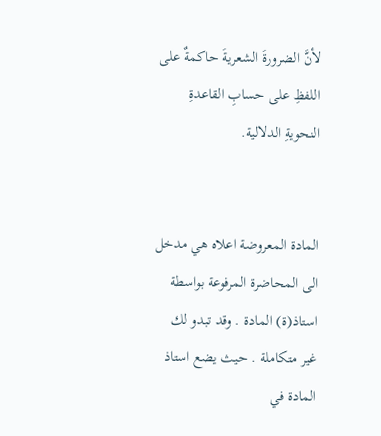لأنَّ الضرورةَ الشعريةَ حاكمةٌ على اللفظِ على حسابِ القاعدةِ النحويةِ الدلالية.


المادة المعروضة اعلاه هي مدخل الى المحاضرة المرفوعة بواسطة استاذ(ة) المادة . وقد تبدو لك غير متكاملة . حيث يضع استاذ المادة في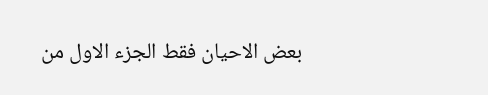بعض الاحيان فقط الجزء الاول من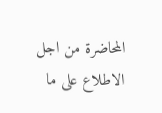المحاضرة من اجل الاطلاع على ما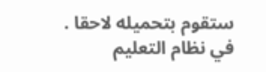ستقوم بتحميله لاحقا . في نظام التعليم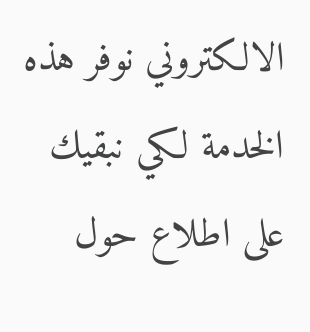الالكتروني نوفر هذه الخدمة لكي نبقيك على اطلاع حول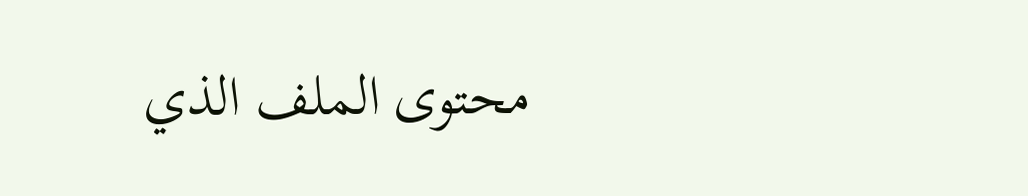محتوى الملف الذي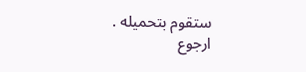ستقوم بتحميله .
ارجوع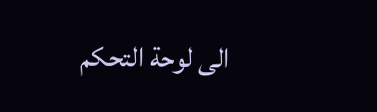الى لوحة التحكم